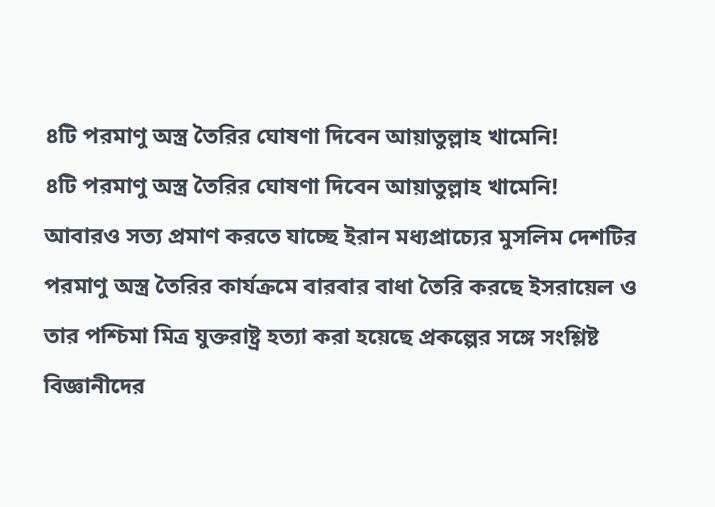৪টি পরমাণু অস্ত্র তৈরির ঘোষণা দিবেন আয়াতুল্লাহ খামেনি!
৪টি পরমাণু অস্ত্র তৈরির ঘোষণা দিবেন আয়াতুল্লাহ খামেনি!
আবারও সত্য প্রমাণ করতে যাচ্ছে ইরান মধ্যপ্রাচ্যের মুসলিম দেশটির পরমাণু অস্ত্র তৈরির কার্যক্রমে বারবার বাধা তৈরি করছে ইসরায়েল ও তার পশ্চিমা মিত্র যুক্তরাষ্ট্র হত্যা করা হয়েছে প্রকল্পের সঙ্গে সংশ্লিষ্ট বিজ্ঞানীদের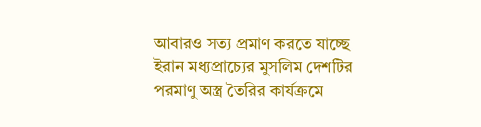আবারও সত্য প্রমাণ করতে যাচ্ছে ইরান মধ্যপ্রাচ্যের মুসলিম দেশটির পরমাণু অস্ত্র তৈরির কার্যক্রমে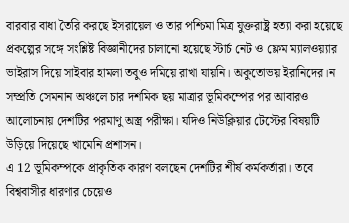বারবার বাধা তৈরি করছে ইসরায়েল ও তার পশ্চিমা মিত্র যুক্তরাষ্ট্র হত্যা করা হয়েছে প্রকল্পের সঙ্গে সংশ্লিষ্ট বিজ্ঞানীদের চালানো হয়েছে স্টার্চ নেট ও ফ্লেম ম্যালওয়্যার ভাইরাস দিয়ে সাইবার হামলা তবুও দমিয়ে রাখা যায়নি। অকুতোভয় ইরানিদের।ন সম্প্রতি সেমনান অঞ্চলে চার দশমিক ছয় মাত্রার ভূমিকম্পের পর আবারও আলোচনায় দেশটির পরমাণু অস্ত্র পরীক্ষা। যদিও নিউক্লিয়ার টেস্টের বিষয়টি উড়িয়ে দিয়েছে খামেনি প্রশাসন।
এ 12 ভূমিকম্পকে প্রাকৃতিক কারণ বলছেন দেশটির শীর্ষ কর্মকর্তারা। তবে বিশ্ববাসীর ধারণার চেয়েও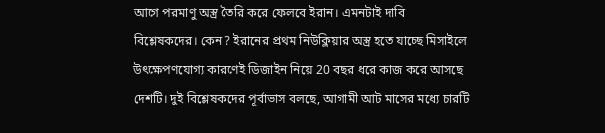আগে পরমাণু অস্ত্র তৈরি করে ফেলবে ইরান। এমনটাই দাবি বিশ্লেষকদের। কেন? ইরানের প্রথম নিউক্লিয়ার অস্ত্র হতে যাচ্ছে মিসাইলে উৎক্ষেপণযোগ্য কারণেই ডিজাইন নিয়ে 20 বছর ধরে কাজ করে আসছে দেশটি। দুই বিশ্লেষকদের পূর্বাভাস বলছে, আগামী আট মাসের মধ্যে চারটি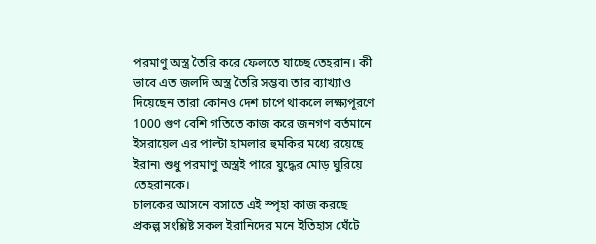পরমাণু অস্ত্র তৈরি করে ফেলতে যাচ্ছে তেহরান। কী ভাবে এত জলদি অস্ত্র তৈরি সম্ভব৷ তার ব্যাখ্যাও দিয়েছেন তারা কোনও দেশ চাপে থাকলে লক্ষ্যপূরণে 1000 গুণ বেশি গতিতে কাজ করে জনগণ বর্তমানে ইসরায়েল এর পাল্টা হামলার হুমকির মধ্যে রয়েছে ইরান৷ শুধু পরমাণু অস্ত্রই পারে যুদ্ধের মোড় ঘুরিয়ে তেহরানকে।
চালকের আসনে বসাতে এই স্পৃহা কাজ করছে প্রকল্প সংশ্লিষ্ট সকল ইরানিদের মনে ইতিহাস ঘেঁটে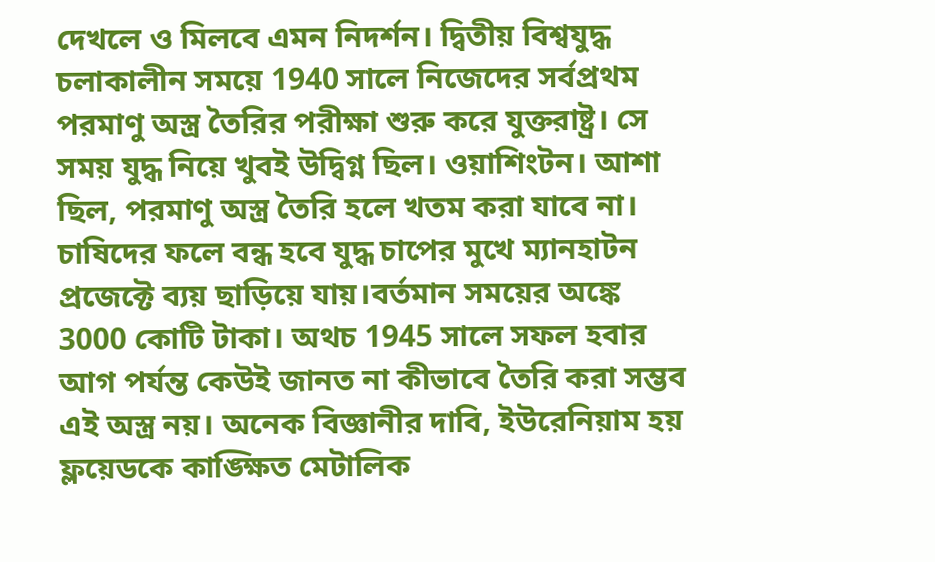দেখলে ও মিলবে এমন নিদর্শন। দ্বিতীয় বিশ্বযুদ্ধ চলাকালীন সময়ে 1940 সালে নিজেদের সর্বপ্রথম পরমাণু অস্ত্র তৈরির পরীক্ষা শুরু করে যুক্তরাষ্ট্র। সে সময় যুদ্ধ নিয়ে খুবই উদ্বিগ্ন ছিল। ওয়াশিংটন। আশা ছিল, পরমাণু অস্ত্র তৈরি হলে খতম করা যাবে না। চাষিদের ফলে বন্ধ হবে যুদ্ধ চাপের মুখে ম্যানহাটন প্রজেক্টে ব্যয় ছাড়িয়ে যায়।বর্তমান সময়ের অঙ্কে 3000 কোটি টাকা। অথচ 1945 সালে সফল হবার আগ পর্যন্ত কেউই জানত না কীভাবে তৈরি করা সম্ভব এই অস্ত্র নয়। অনেক বিজ্ঞানীর দাবি, ইউরেনিয়াম হয় ফ্লয়েডকে কাঙ্ক্ষিত মেটালিক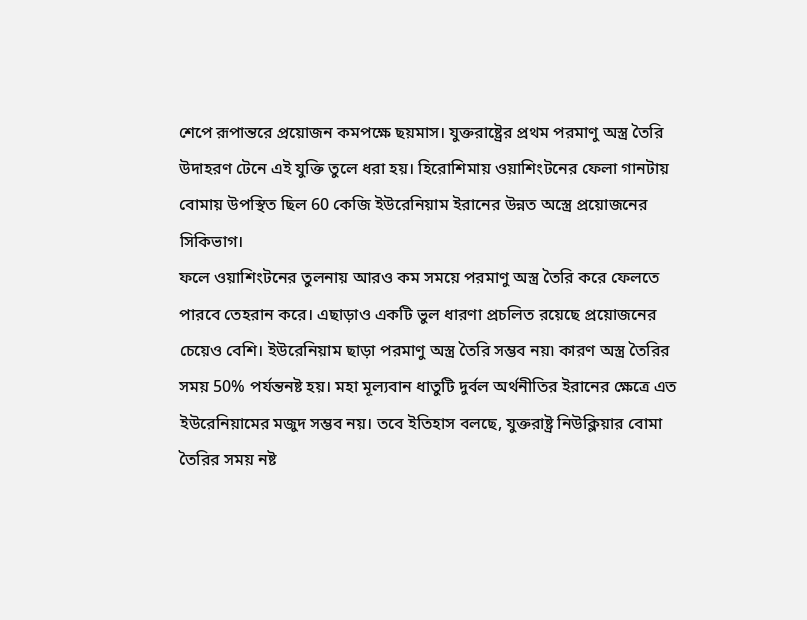শেপে রূপান্তরে প্রয়োজন কমপক্ষে ছয়মাস। যুক্তরাষ্ট্রের প্রথম পরমাণু অস্ত্র তৈরি উদাহরণ টেনে এই যুক্তি তুলে ধরা হয়। হিরোশিমায় ওয়াশিংটনের ফেলা গানটায় বোমায় উপস্থিত ছিল 60 কেজি ইউরেনিয়াম ইরানের উন্নত অস্ত্রে প্রয়োজনের সিকিভাগ।
ফলে ওয়াশিংটনের তুলনায় আরও কম সময়ে পরমাণু অস্ত্র তৈরি করে ফেলতে পারবে তেহরান করে। এছাড়াও একটি ভুল ধারণা প্রচলিত রয়েছে প্রয়োজনের চেয়েও বেশি। ইউরেনিয়াম ছাড়া পরমাণু অস্ত্র তৈরি সম্ভব নয়৷ কারণ অস্ত্র তৈরির সময় 50% পর্যন্তনষ্ট হয়। মহা মূল্যবান ধাতুটি দুর্বল অর্থনীতির ইরানের ক্ষেত্রে এত ইউরেনিয়ামের মজুদ সম্ভব নয়। তবে ইতিহাস বলছে, যুক্তরাষ্ট্র নিউক্লিয়ার বোমা তৈরির সময় নষ্ট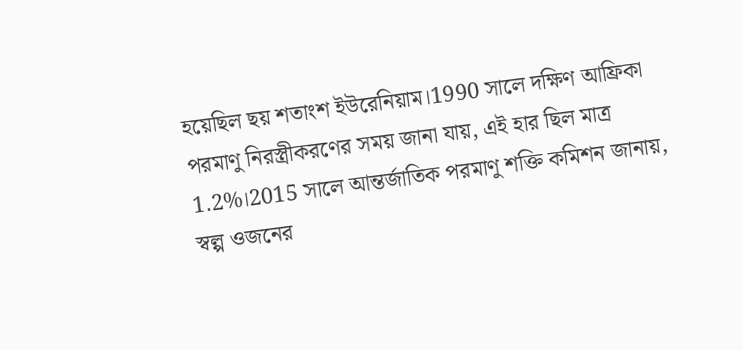হয়েছিল ছয় শতাংশ ইউরেনিয়াম।1990 সালে দক্ষিণ আফ্রিকা পরমাণু নিরস্ত্রীকরণের সময় জানা যায়, এই হার ছিল মাত্র 1.2%।2015 সালে আন্তর্জাতিক পরমাণু শক্তি কমিশন জানায়, স্বল্প ওজনের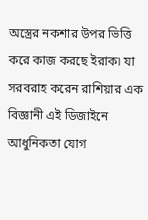অস্ত্রের নকশার উপর ভিত্তি করে কাজ করছে ইরাক৷ যা সরবরাহ করেন রাশিয়ার এক বিজ্ঞানী এই ডিজাইনে আধুনিকতা যোগ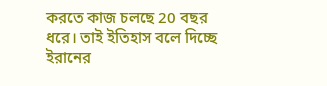করতে কাজ চলছে 20 বছর ধরে। তাই ইতিহাস বলে দিচ্ছে ইরানের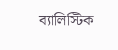ব্যালিস্টিক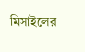মিসাইলের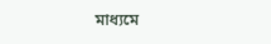মাধ্যমে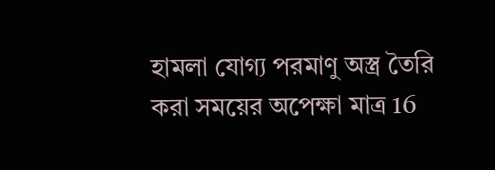হামলা যোগ্য পরমাণু অস্ত্র তৈরি করা সময়ের অপেক্ষা মাত্র 16